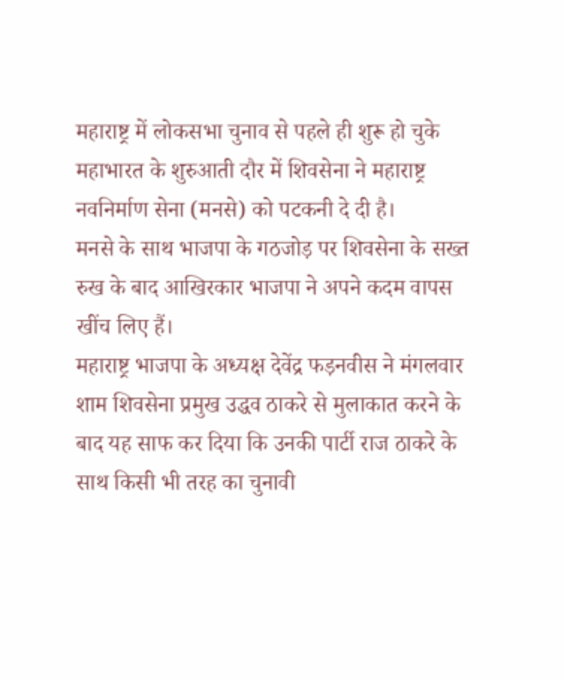महाराष्ट्र में लोकसभा चुनाव से पहले ही शुरू हो चुके महाभारत के शुरुआती दौर में शिवसेना ने महाराष्ट्र नवनिर्माण सेना (मनसे) को पटकनी दे दी है।
मनसे के साथ भाजपा के गठजोड़ पर शिवसेना के सख्त रुख के बाद आखिरकार भाजपा ने अपने कदम वापस खींच लिए हैं।
महाराष्ट्र भाजपा के अध्यक्ष देवेंद्र फड़नवीस ने मंगलवार शाम शिवसेना प्रमुख उद्धव ठाकरे से मुलाकात करने के बाद यह साफ कर दिया कि उनकी पार्टी राज ठाकरे के साथ किसी भी तरह का चुनावी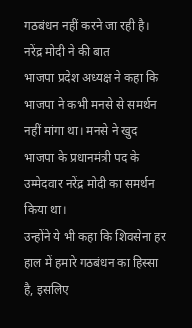गठबंधन नहीं करने जा रही है।
नरेंद्र मोदी ने की बात
भाजपा प्रदेश अध्यक्ष ने कहा कि भाजपा ने कभी मनसे से समर्थन नहीं मांगा था। मनसे ने खुद भाजपा के प्रधानमंत्री पद के उम्मेदवार नरेंद्र मोदी का समर्थन किया था।
उन्होंने ये भी कहा कि शिवसेना हर हाल में हमारे गठबंधन का हिस्सा है, इसलिए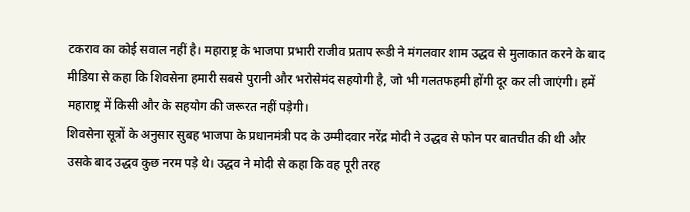टकराव का कोई सवाल नहीं है। महाराष्ट्र के भाजपा प्रभारी राजीव प्रताप रूडी ने मंगलवार शाम उद्धव से मुलाकात करने के बाद मीडिया से कहा कि शिवसेना हमारी सबसे पुरानी और भरोसेमंद सहयोगी है, जो भी गलतफहमी होंगी दूर कर ली जाएंगी। हमें महाराष्ट्र में किसी और के सहयोग की जरूरत नहीं पड़ेगी।
शिवसेना सूत्रों के अनुसार सुबह भाजपा के प्रधानमंत्री पद के उम्मीदवार नरेंद्र मोदी ने उद्धव से फोन पर बातचीत की थी और उसके बाद उद्धव कुछ नरम पड़े थे। उद्धव ने मोदी से कहा कि वह पूरी तरह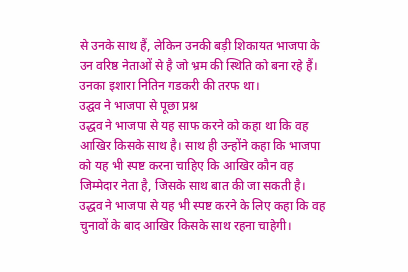से उनके साथ हैं, लेकिन उनकी बड़ी शिकायत भाजपा के उन वरिष्ठ नेताओं से है जो भ्रम की स्थिति को बना रहे हैं। उनका इशारा नितिन गडकरी की तरफ था।
उद्घव ने भाजपा से पूछा प्रश्न
उद्धव ने भाजपा से यह साफ करने को कहा था कि वह आखिर किसके साथ है। साथ ही उन्होंने कहा कि भाजपा को यह भी स्पष्ट करना चाहिए कि आखिर कौन वह जिम्मेदार नेता है, जिसके साथ बात की जा सकती है। उद्धव ने भाजपा से यह भी स्पष्ट करने के लिए कहा कि वह चुनावों के बाद आखिर किसके साथ रहना चाहेगी।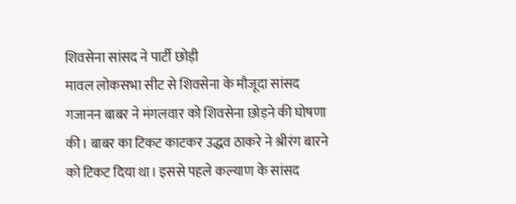शिवसेना सांसद ने पार्टी छोड़ी
मावल लोकसभा सीट से शिवसेना के मौजूदा सांसद गजानन बाबर ने मंगलवार को शिवसेना छोड़ने की घोषणा की। बाबर का टिकट काटकर उद्धव ठाकरे ने श्रीरंग बारने को टिकट दिया था। इससे पहले कल्याण के सांसद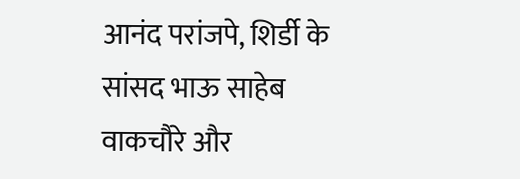आनंद परांजपे, शिर्डी के सांसद भाऊ साहेब वाकचौरे और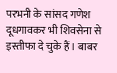परभनी के सांसद गणेश दूधगावकर भी शिवसेना से इस्तीफा दे चुके हैं। बाबर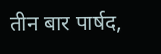तीन बार पार्षद,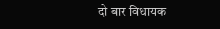दो बार विधायक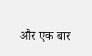और एक बार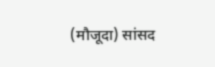(मौजूदा) सांसद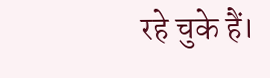रहे चुके हैं।